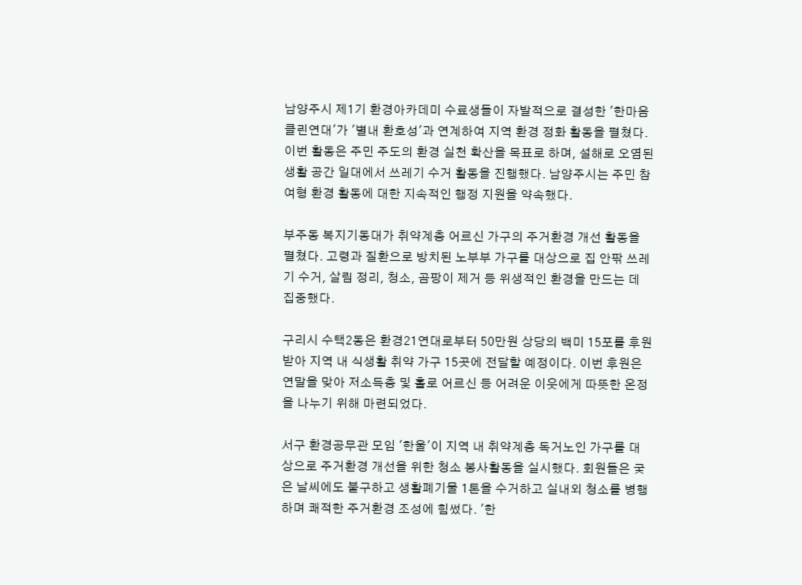남양주시 제1기 환경아카데미 수료생들이 자발적으로 결성한 '한마음 클린연대'가 '별내 환호성'과 연계하여 지역 환경 정화 활동을 펼쳤다. 이번 활동은 주민 주도의 환경 실천 확산을 목표로 하며, 설해로 오염된 생활 공간 일대에서 쓰레기 수거 활동을 진행했다. 남양주시는 주민 참여형 환경 활동에 대한 지속적인 행정 지원을 약속했다.

부주동 복지기동대가 취약계층 어르신 가구의 주거환경 개선 활동을 펼쳤다. 고령과 질환으로 방치된 노부부 가구를 대상으로 집 안팎 쓰레기 수거, 살림 정리, 청소, 곰팡이 제거 등 위생적인 환경을 만드는 데 집중했다.

구리시 수택2동은 환경21연대로부터 50만원 상당의 백미 15포를 후원받아 지역 내 식생활 취약 가구 15곳에 전달할 예정이다. 이번 후원은 연말을 맞아 저소득층 및 홀로 어르신 등 어려운 이웃에게 따뜻한 온정을 나누기 위해 마련되었다.

서구 환경공무관 모임 '한울'이 지역 내 취약계층 독거노인 가구를 대상으로 주거환경 개선을 위한 청소 봉사활동을 실시했다. 회원들은 궂은 날씨에도 불구하고 생활폐기물 1톤을 수거하고 실내외 청소를 병행하며 쾌적한 주거환경 조성에 힘썼다. '한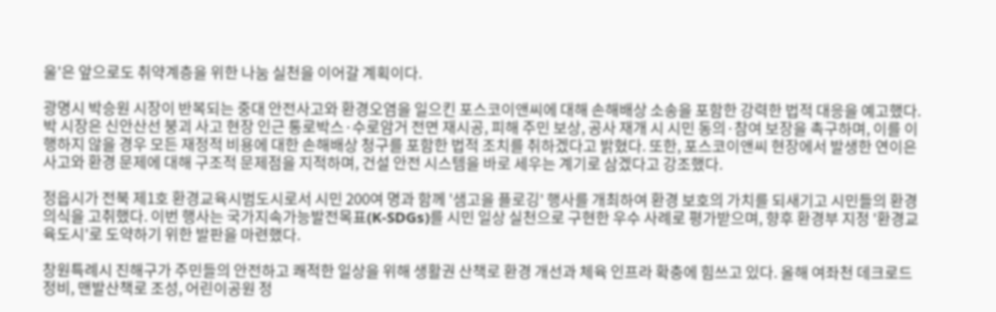울'은 앞으로도 취약계층을 위한 나눔 실천을 이어갈 계획이다.

광명시 박승원 시장이 반복되는 중대 안전사고와 환경오염을 일으킨 포스코이앤씨에 대해 손해배상 소송을 포함한 강력한 법적 대응을 예고했다. 박 시장은 신안산선 붕괴 사고 현장 인근 통로박스·수로암거 전면 재시공, 피해 주민 보상, 공사 재개 시 시민 동의·참여 보장을 촉구하며, 이를 이행하지 않을 경우 모든 재정적 비용에 대한 손해배상 청구를 포함한 법적 조치를 취하겠다고 밝혔다. 또한, 포스코이앤씨 현장에서 발생한 연이은 사고와 환경 문제에 대해 구조적 문제점을 지적하며, 건설 안전 시스템을 바로 세우는 계기로 삼겠다고 강조했다.

정읍시가 전북 제1호 환경교육시범도시로서 시민 200여 명과 함께 '샘고을 플로깅' 행사를 개최하여 환경 보호의 가치를 되새기고 시민들의 환경 의식을 고취했다. 이번 행사는 국가지속가능발전목표(K-SDGs)를 시민 일상 실천으로 구현한 우수 사례로 평가받으며, 향후 환경부 지정 '환경교육도시'로 도약하기 위한 발판을 마련했다.

창원특례시 진해구가 주민들의 안전하고 쾌적한 일상을 위해 생활권 산책로 환경 개선과 체육 인프라 확충에 힘쓰고 있다. 올해 여좌천 데크로드 정비, 맨발산책로 조성, 어린이공원 정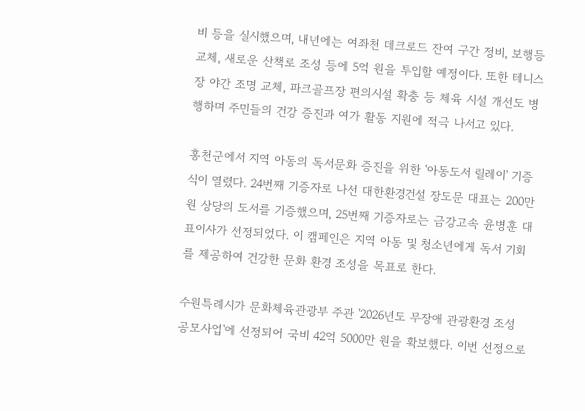비 등을 실시했으며, 내년에는 여좌천 데크로드 잔여 구간 정비, 보행등 교체, 새로운 산책로 조성 등에 5억 원을 투입할 예정이다. 또한 테니스장 야간 조명 교체, 파크골프장 편의시설 확충 등 체육 시설 개선도 병행하며 주민들의 건강 증진과 여가 활동 지원에 적극 나서고 있다.

홍천군에서 지역 아동의 독서문화 증진을 위한 '아동도서 릴레이' 기증식이 열렸다. 24번째 기증자로 나선 대한환경건설 장도문 대표는 200만원 상당의 도서를 기증했으며, 25번째 기증자로는 금강고속 윤병훈 대표이사가 선정되었다. 이 캠페인은 지역 아동 및 청소년에게 독서 기회를 제공하여 건강한 문화 환경 조성을 목표로 한다.

수원특례시가 문화체육관광부 주관 '2026년도 무장애 관광환경 조성 공모사업'에 선정되어 국비 42억 5000만 원을 확보했다. 이번 선정으로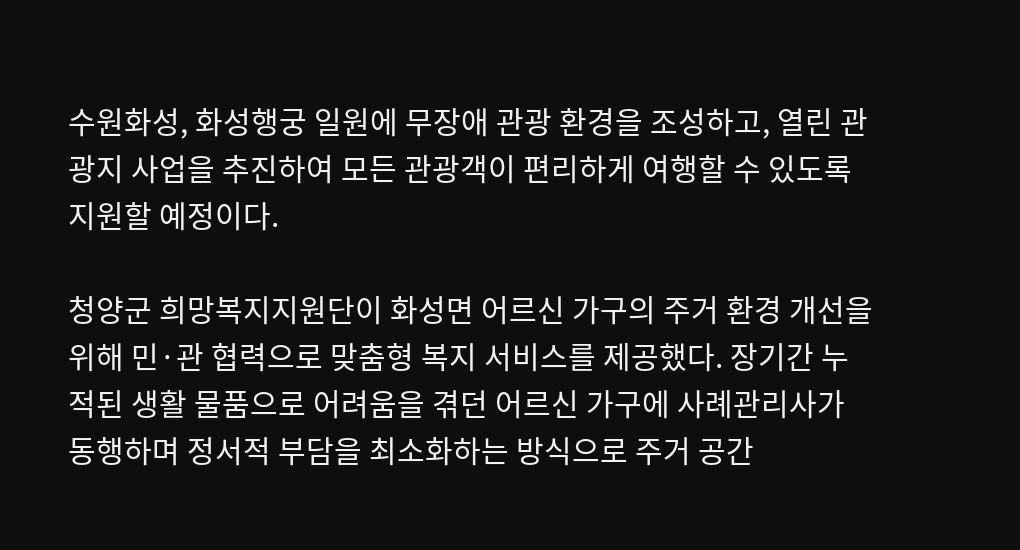수원화성, 화성행궁 일원에 무장애 관광 환경을 조성하고, 열린 관광지 사업을 추진하여 모든 관광객이 편리하게 여행할 수 있도록 지원할 예정이다.

청양군 희망복지지원단이 화성면 어르신 가구의 주거 환경 개선을 위해 민·관 협력으로 맞춤형 복지 서비스를 제공했다. 장기간 누적된 생활 물품으로 어려움을 겪던 어르신 가구에 사례관리사가 동행하며 정서적 부담을 최소화하는 방식으로 주거 공간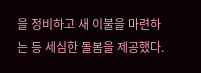을 정비하고 새 이불을 마련하는 등 세심한 돌봄을 제공했다.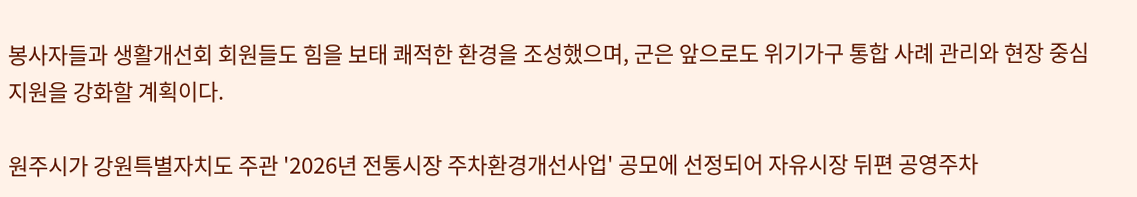봉사자들과 생활개선회 회원들도 힘을 보태 쾌적한 환경을 조성했으며, 군은 앞으로도 위기가구 통합 사례 관리와 현장 중심 지원을 강화할 계획이다.

원주시가 강원특별자치도 주관 '2026년 전통시장 주차환경개선사업' 공모에 선정되어 자유시장 뒤편 공영주차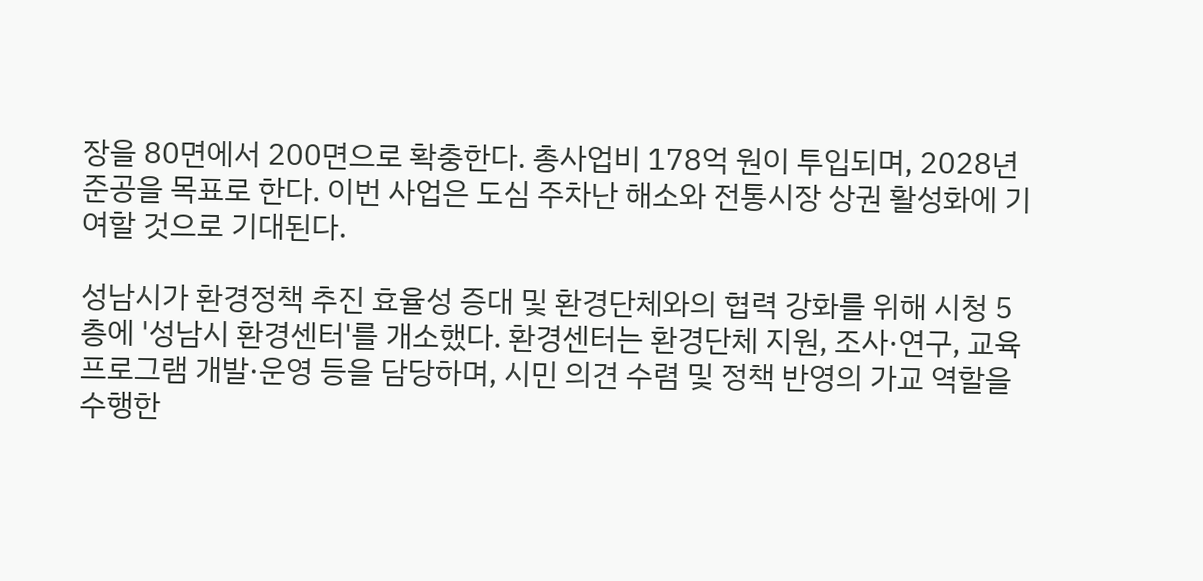장을 80면에서 200면으로 확충한다. 총사업비 178억 원이 투입되며, 2028년 준공을 목표로 한다. 이번 사업은 도심 주차난 해소와 전통시장 상권 활성화에 기여할 것으로 기대된다.

성남시가 환경정책 추진 효율성 증대 및 환경단체와의 협력 강화를 위해 시청 5층에 '성남시 환경센터'를 개소했다. 환경센터는 환경단체 지원, 조사·연구, 교육 프로그램 개발·운영 등을 담당하며, 시민 의견 수렴 및 정책 반영의 가교 역할을 수행한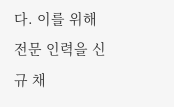다. 이를 위해 전문 인력을 신규 채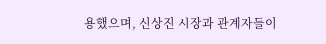용했으며, 신상진 시장과 관계자들이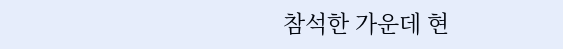참석한 가운데 현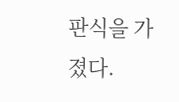판식을 가졌다.